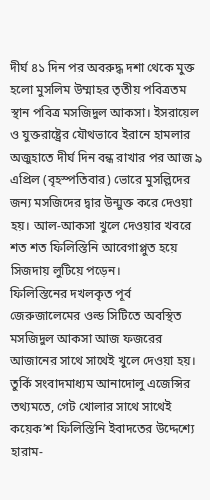দীর্ঘ ৪১ দিন পর অবরুদ্ধ দশা থেকে মুক্ত হলো মুসলিম উম্মাহর তৃতীয় পবিত্রতম স্থান পবিত্র মসজিদুল আকসা। ইসরায়েল ও যুক্তরাষ্ট্রের যৌথভাবে ইরানে হামলার অজুহাতে দীর্ঘ দিন বন্ধ রাখার পর আজ ৯ এপ্রিল (বৃহস্পতিবার) ভোরে মুসল্লিদের জন্য মসজিদের দ্বার উন্মুক্ত করে দেওয়া হয়। আল-আকসা খুলে দেওয়ার খবরে শত শত ফিলিস্তিনি আবেগাপ্লুত হয়ে সিজদায় লুটিয়ে পড়েন।
ফিলিস্তিনের দখলকৃত পূর্ব জেরুজালেমের ওল্ড সিটিতে অবস্থিত মসজিদুল আকসা আজ ফজরের আজানের সাথে সাথেই খুলে দেওয়া হয়। তুর্কি সংবাদমাধ্যম আনাদোলু এজেন্সির তথ্যমতে, গেট খোলার সাথে সাথেই কয়েক’শ ফিলিস্তিনি ইবাদতের উদ্দেশ্যে হারাম-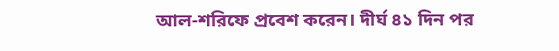আল-শরিফে প্রবেশ করেন। দীর্ঘ ৪১ দিন পর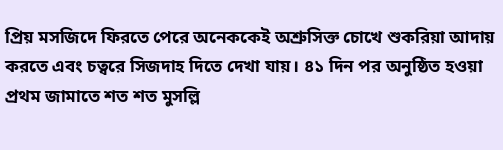প্রিয় মসজিদে ফিরতে পেরে অনেককেই অশ্রুসিক্ত চোখে শুকরিয়া আদায় করতে এবং চত্বরে সিজদাহ দিতে দেখা যায়। ৪১ দিন পর অনুষ্ঠিত হওয়া প্রথম জামাতে শত শত মুসল্লি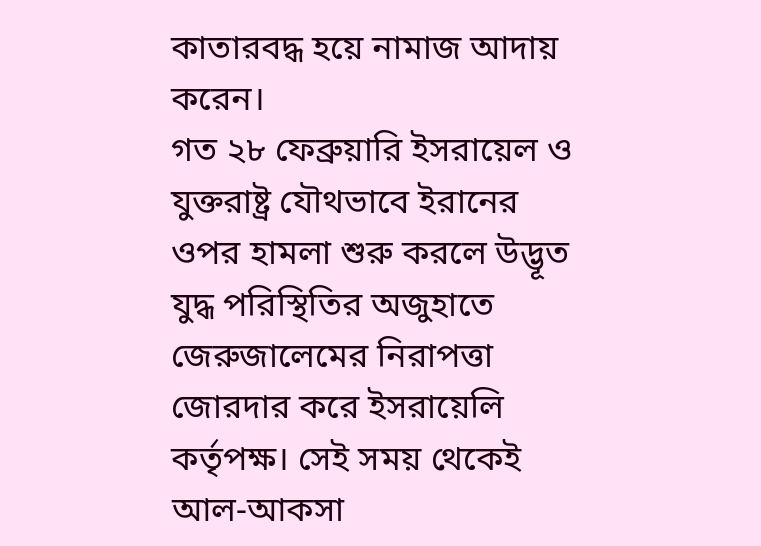কাতারবদ্ধ হয়ে নামাজ আদায় করেন।
গত ২৮ ফেব্রুয়ারি ইসরায়েল ও যুক্তরাষ্ট্র যৌথভাবে ইরানের ওপর হামলা শুরু করলে উদ্ভূত যুদ্ধ পরিস্থিতির অজুহাতে জেরুজালেমের নিরাপত্তা জোরদার করে ইসরায়েলি কর্তৃপক্ষ। সেই সময় থেকেই আল-আকসা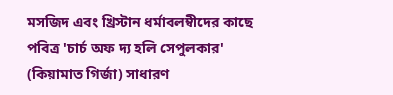মসজিদ এবং খ্রিস্টান ধর্মাবলম্বীদের কাছে পবিত্র 'চার্চ অফ দ্য হলি সেপুলকার' (কিয়ামাত গির্জা) সাধারণ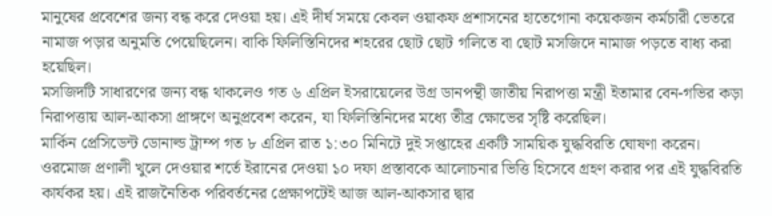মানুষের প্রবেশের জন্য বন্ধ করে দেওয়া হয়। এই দীর্ঘ সময়ে কেবল ওয়াকফ প্রশাসনের হাতেগোনা কয়েকজন কর্মচারী ভেতরে নামাজ পড়ার অনুমতি পেয়েছিলেন। বাকি ফিলিস্তিনিদের শহরের ছোট ছোট গলিতে বা ছোট মসজিদে নামাজ পড়তে বাধ্য করা হয়েছিল।
মসজিদটি সাধারণের জন্য বন্ধ থাকলেও গত ৬ এপ্রিল ইসরায়েলের উগ্র ডানপন্থী জাতীয় নিরাপত্তা মন্ত্রী ইতামার বেন-গভির কড়া নিরাপত্তায় আল-আকসা প্রাঙ্গণে অনুপ্রবেশ করেন, যা ফিলিস্তিনিদের মধ্যে তীব্র ক্ষোভের সৃষ্টি করেছিল।
মার্কিন প্রেসিডেন্ট ডোনাল্ড ট্রাম্প গত ৮ এপ্রিল রাত ১:৩০ মিনিটে দুই সপ্তাহের একটি সাময়িক যুদ্ধবিরতি ঘোষণা করেন। ওরমোজ প্রণালী খুলে দেওয়ার শর্তে ইরানের দেওয়া ১০ দফা প্রস্তাবকে আলোচনার ভিত্তি হিসেবে গ্রহণ করার পর এই যুদ্ধবিরতি কার্যকর হয়। এই রাজনৈতিক পরিবর্তনের প্রেক্ষাপটেই আজ আল-আকসার দ্বার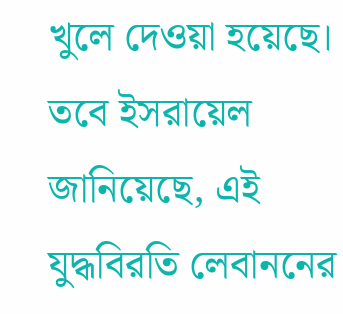খুলে দেওয়া হয়েছে। তবে ইসরায়েল জানিয়েছে, এই যুদ্ধবিরতি লেবাননের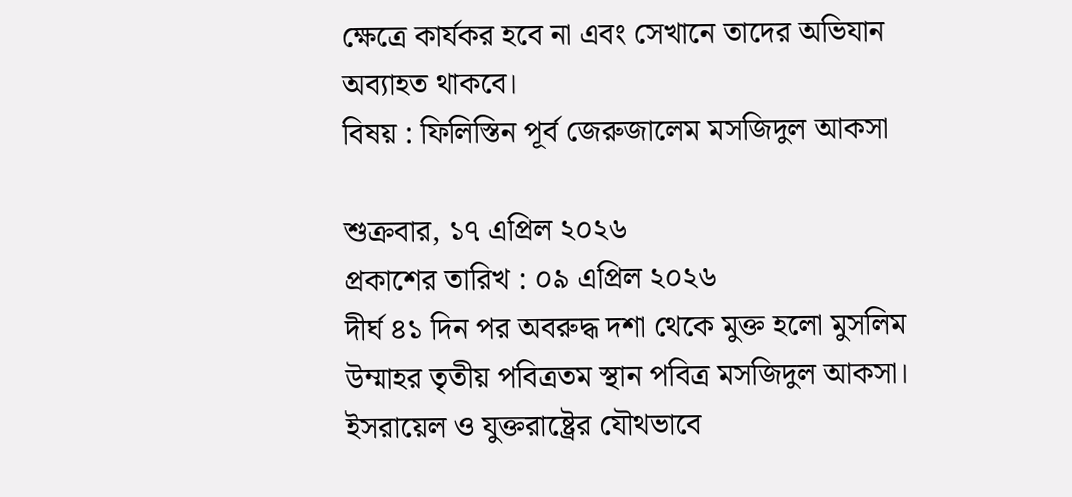ক্ষেত্রে কার্যকর হবে না এবং সেখানে তাদের অভিযান অব্যাহত থাকবে।
বিষয় : ফিলিস্তিন পূর্ব জেরুজালেম মসজিদুল আকসা

শুক্রবার, ১৭ এপ্রিল ২০২৬
প্রকাশের তারিখ : ০৯ এপ্রিল ২০২৬
দীর্ঘ ৪১ দিন পর অবরুদ্ধ দশা থেকে মুক্ত হলো মুসলিম উম্মাহর তৃতীয় পবিত্রতম স্থান পবিত্র মসজিদুল আকসা। ইসরায়েল ও যুক্তরাষ্ট্রের যৌথভাবে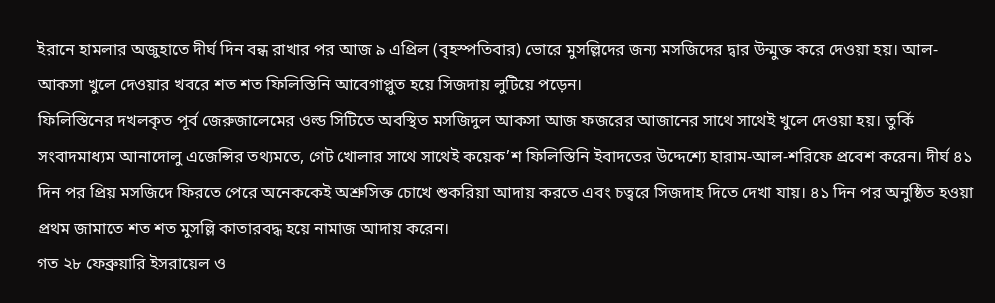ইরানে হামলার অজুহাতে দীর্ঘ দিন বন্ধ রাখার পর আজ ৯ এপ্রিল (বৃহস্পতিবার) ভোরে মুসল্লিদের জন্য মসজিদের দ্বার উন্মুক্ত করে দেওয়া হয়। আল-আকসা খুলে দেওয়ার খবরে শত শত ফিলিস্তিনি আবেগাপ্লুত হয়ে সিজদায় লুটিয়ে পড়েন।
ফিলিস্তিনের দখলকৃত পূর্ব জেরুজালেমের ওল্ড সিটিতে অবস্থিত মসজিদুল আকসা আজ ফজরের আজানের সাথে সাথেই খুলে দেওয়া হয়। তুর্কি সংবাদমাধ্যম আনাদোলু এজেন্সির তথ্যমতে, গেট খোলার সাথে সাথেই কয়েক’শ ফিলিস্তিনি ইবাদতের উদ্দেশ্যে হারাম-আল-শরিফে প্রবেশ করেন। দীর্ঘ ৪১ দিন পর প্রিয় মসজিদে ফিরতে পেরে অনেককেই অশ্রুসিক্ত চোখে শুকরিয়া আদায় করতে এবং চত্বরে সিজদাহ দিতে দেখা যায়। ৪১ দিন পর অনুষ্ঠিত হওয়া প্রথম জামাতে শত শত মুসল্লি কাতারবদ্ধ হয়ে নামাজ আদায় করেন।
গত ২৮ ফেব্রুয়ারি ইসরায়েল ও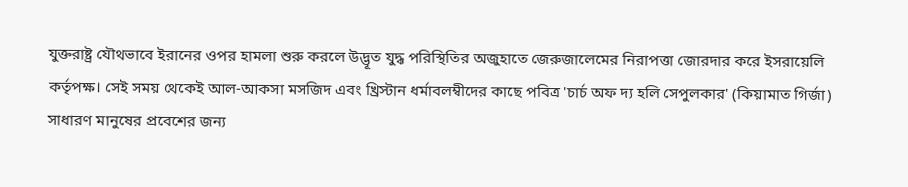যুক্তরাষ্ট্র যৌথভাবে ইরানের ওপর হামলা শুরু করলে উদ্ভূত যুদ্ধ পরিস্থিতির অজুহাতে জেরুজালেমের নিরাপত্তা জোরদার করে ইসরায়েলি কর্তৃপক্ষ। সেই সময় থেকেই আল-আকসা মসজিদ এবং খ্রিস্টান ধর্মাবলম্বীদের কাছে পবিত্র 'চার্চ অফ দ্য হলি সেপুলকার' (কিয়ামাত গির্জা) সাধারণ মানুষের প্রবেশের জন্য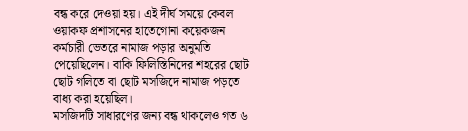বন্ধ করে দেওয়া হয়। এই দীর্ঘ সময়ে কেবল ওয়াকফ প্রশাসনের হাতেগোনা কয়েকজন কর্মচারী ভেতরে নামাজ পড়ার অনুমতি পেয়েছিলেন। বাকি ফিলিস্তিনিদের শহরের ছোট ছোট গলিতে বা ছোট মসজিদে নামাজ পড়তে বাধ্য করা হয়েছিল।
মসজিদটি সাধারণের জন্য বন্ধ থাকলেও গত ৬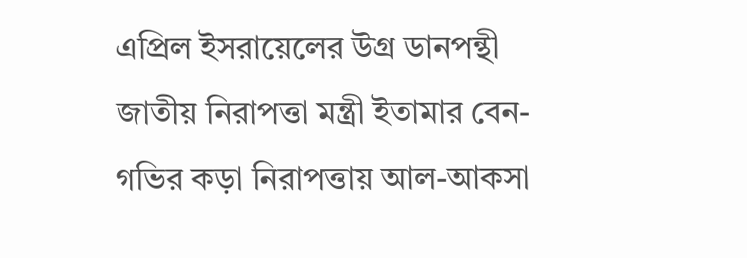এপ্রিল ইসরায়েলের উগ্র ডানপন্থী জাতীয় নিরাপত্তা মন্ত্রী ইতামার বেন-গভির কড়া নিরাপত্তায় আল-আকসা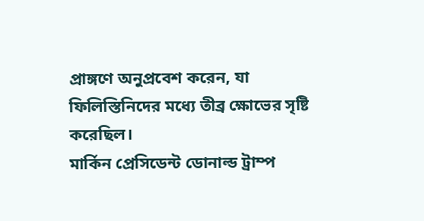প্রাঙ্গণে অনুপ্রবেশ করেন, যা ফিলিস্তিনিদের মধ্যে তীব্র ক্ষোভের সৃষ্টি করেছিল।
মার্কিন প্রেসিডেন্ট ডোনাল্ড ট্রাম্প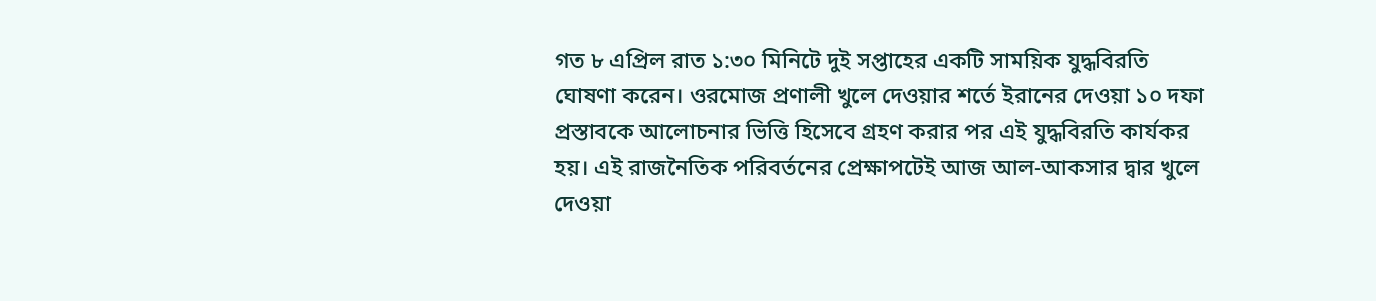গত ৮ এপ্রিল রাত ১:৩০ মিনিটে দুই সপ্তাহের একটি সাময়িক যুদ্ধবিরতি ঘোষণা করেন। ওরমোজ প্রণালী খুলে দেওয়ার শর্তে ইরানের দেওয়া ১০ দফা প্রস্তাবকে আলোচনার ভিত্তি হিসেবে গ্রহণ করার পর এই যুদ্ধবিরতি কার্যকর হয়। এই রাজনৈতিক পরিবর্তনের প্রেক্ষাপটেই আজ আল-আকসার দ্বার খুলে দেওয়া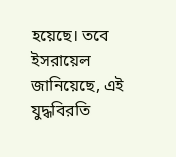হয়েছে। তবে ইসরায়েল জানিয়েছে, এই যুদ্ধবিরতি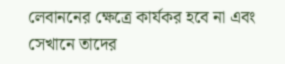লেবাননের ক্ষেত্রে কার্যকর হবে না এবং সেখানে তাদের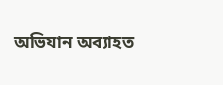অভিযান অব্যাহত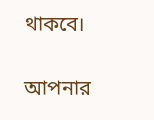থাকবে।

আপনার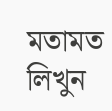মতামত লিখুন